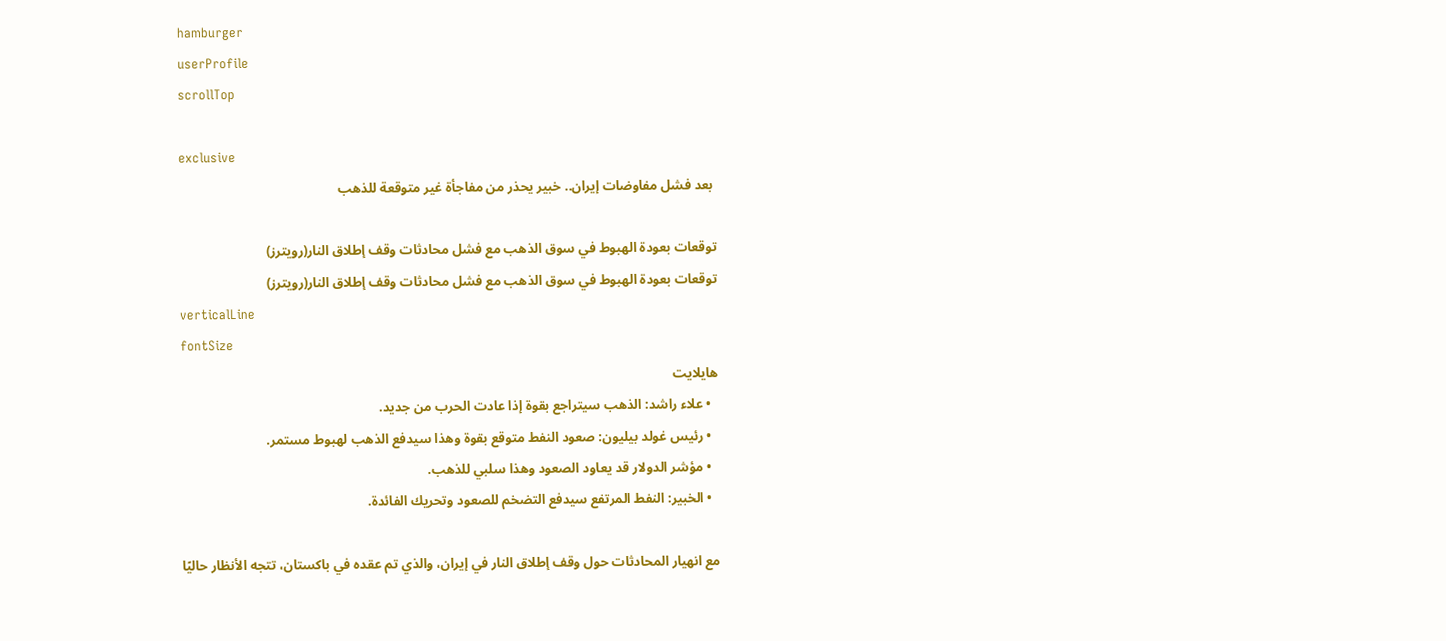hamburger
userProfile
scrollTop

exclusive
 بعد فشل مفاوضات إيران.. خبير يحذر من مفاجأة غير متوقعة للذهب

توقعات بعودة الهبوط في سوق الذهب مع فشل محادثات وقف إطلاق النار(رويترز)
توقعات بعودة الهبوط في سوق الذهب مع فشل محادثات وقف إطلاق النار(رويترز)
verticalLine
fontSize
هايلايت
  • علاء راشد: الذهب سيتراجع بقوة إذا عادت الحرب من جديد.
  • رئيس غولد بيليون: صعود النفط متوقع بقوة وهذا سيدفع الذهب لهبوط مستمر.
  • مؤشر الدولار قد يعاود الصعود وهذا سلبي للذهب.
  • الخبير: النفط المرتفع سيدفع التضخم للصعود وتحريك الفائدة.

مع انهيار المحادثات حول وقف إطلاق النار في إيران، والذي تم عقده في باكستان، تتجه الأنظار حاليًا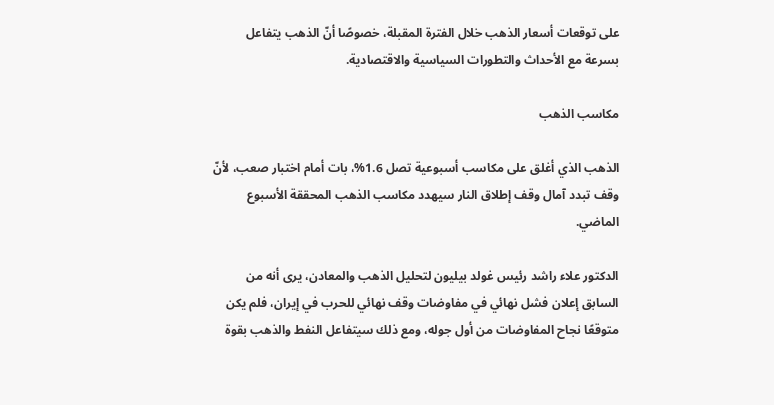على توقعات أسعار الذهب خلال الفترة المقبلة، خصوصًا أنّ الذهب يتفاعل بسرعة مع الأحداث والتطورات السياسية والاقتصادية.

مكاسب الذهب

الذهب الذي أغلق على مكاسب أسبوعية تصل 1.6%، بات أمام اختبار صعب، لأنّ وقف تبدد آمال وقف إطلاق النار سيهدد مكاسب الذهب المحققة الأسبوع الماضي.

الدكتور علاء راشد رئيس غولد بيليون لتحليل الذهب والمعادن، يرى أنه من السابق إعلان فشل نهائي في مفاوضات وقف نهائي للحرب في إيران، فلم يكن متوقعًا نجاح المفاوضات من أول جوله، ومع ذلك سيتفاعل النفط والذهب بقوة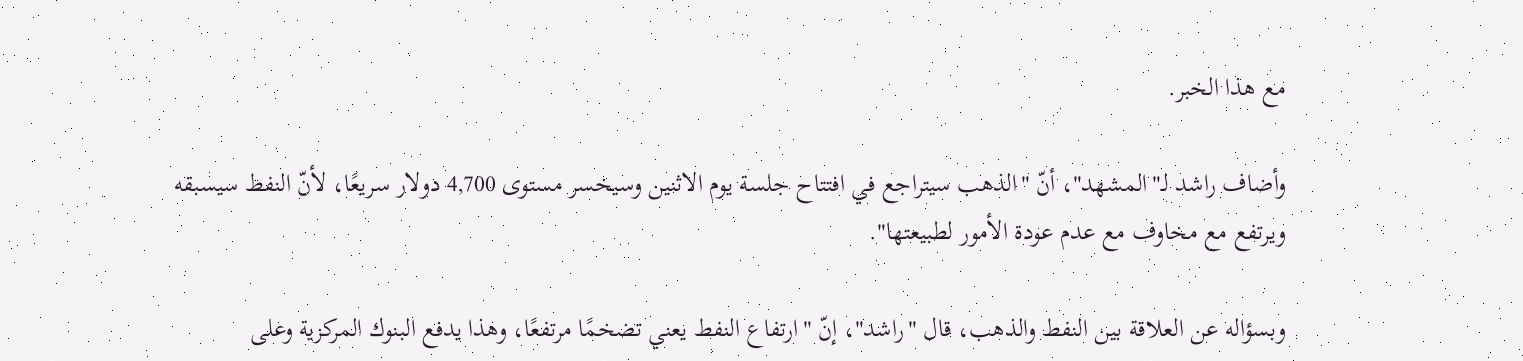مع هذا الخبر.

وأضاف راشد لـ"المشهد"، أنّ "الذهب سيتراجع في افتتاح جلسة يوم الاثنين وسيخسر مستوى 4,700 دولار سريعًا، لأنّ النفط سيسبقه ويرتفع مع مخاوف مع عدم عودة الأمور لطبيعتها".

وبسؤاله عن العلاقة بين النفط والذهب، قال "راشد"، إنّ "ارتفاع النفط يعني تضخمًا مرتفعًا، وهذا يدفع البنوك المركزية وعلى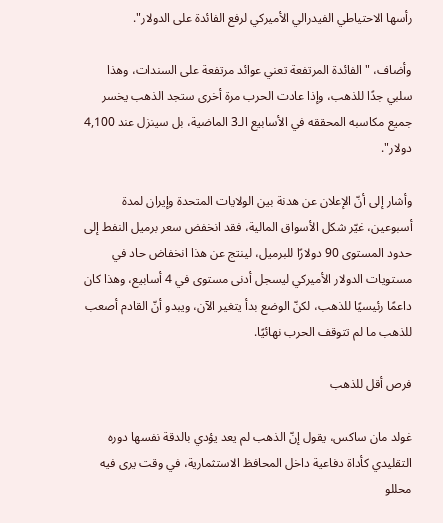رأسها الاحتياطي الفيدرالي الأميركي لرفع الفائدة على الدولار".

وأضاف، "الفائدة المرتفعة تعني عوائد مرتفعة على السندات، وهذا سلبي جدًا للذهب، وإذا عادت الحرب مرة أخرى ستجد الذهب يخسر جميع مكاسبه المحققه في الأسابيع الـ3 الماضية، بل سينزل عند 4,100 دولار".

وأشار إلى أنّ الإعلان عن هدنة بين الولايات المتحدة وإيران لمدة أسبوعين، غيّر شكل الأسواق المالية، فقد انخفض سعر برميل النفط إلى حدود المستوى 90 دولارًا للبرميل، لينتج عن هذا انخفاض حاد في مستويات الدولار الأميركي ليسجل أدنى مستوى في 4 أسابيع، وهذا كان داعمًا رئيسيًا للذهب، لكنّ الوضع بدأ يتغير الآن، ويبدو أنّ القادم أصعب للذهب ما لم تتوقف الحرب نهائيًا.

فرص أقل للذهب

غولد مان ساكس، يقول إنّ الذهب لم يعد يؤدي بالدقة نفسها دوره التقليدي كأداة دفاعية داخل المحافظ الاستثمارية، في وقت يرى فيه محللو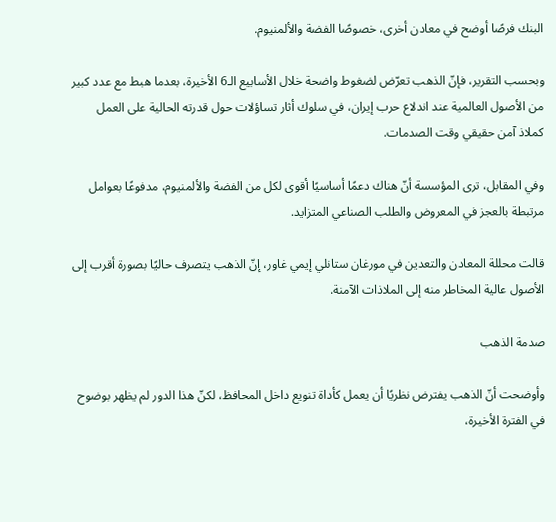البنك فرصًا أوضح في معادن أخرى، خصوصًا الفضة والألمنيوم.

وبحسب التقرير، فإنّ الذهب تعرّض لضغوط واضحة خلال الأسابيع الـ6 الأخيرة، بعدما هبط مع عدد كبير من الأصول العالمية عند اندلاع حرب إيران، في سلوك أثار تساؤلات حول قدرته الحالية على العمل كملاذ آمن حقيقي وقت الصدمات.

وفي المقابل، ترى المؤسسة أنّ هناك دعمًا أساسيًا أقوى لكل من الفضة والألمنيوم، مدفوعًا بعوامل مرتبطة بالعجز في المعروض والطلب الصناعي المتزايد.

قالت محللة المعادن والتعدين في مورغان ستانلي إيمي غاور، إنّ الذهب يتصرف حاليًا بصورة أقرب إلى الأصول عالية المخاطر منه إلى الملاذات الآمنة.

صدمة الذهب

وأوضحت أنّ الذهب يفترض نظريًا أن يعمل كأداة تنويع داخل المحافظ، لكنّ هذا الدور لم يظهر بوضوح في الفترة الأخيرة،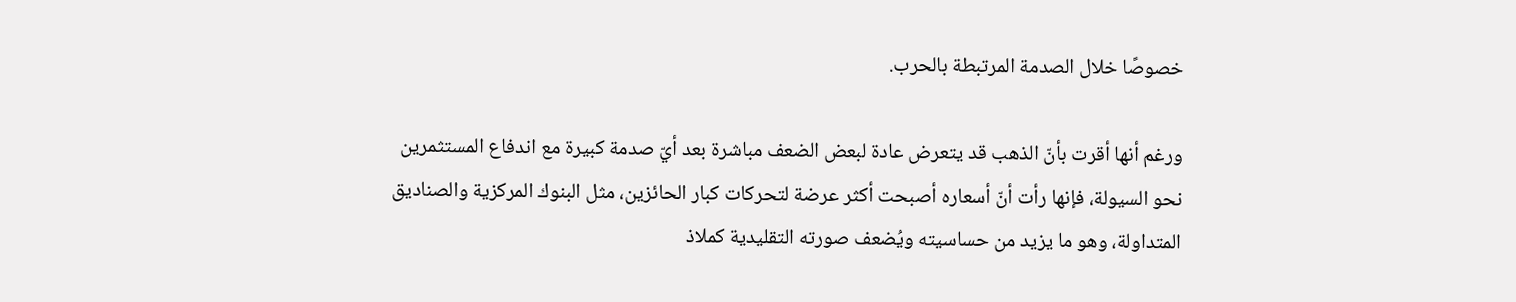خصوصًا خلال الصدمة المرتبطة بالحرب.

ورغم أنها أقرت بأنّ الذهب قد يتعرض عادة لبعض الضعف مباشرة بعد أيّ صدمة كبيرة مع اندفاع المستثمرين نحو السيولة، فإنها رأت أنّ أسعاره أصبحت أكثر عرضة لتحركات كبار الحائزين، مثل البنوك المركزية والصناديق المتداولة، وهو ما يزيد من حساسيته ويُضعف صورته التقليدية كملاذ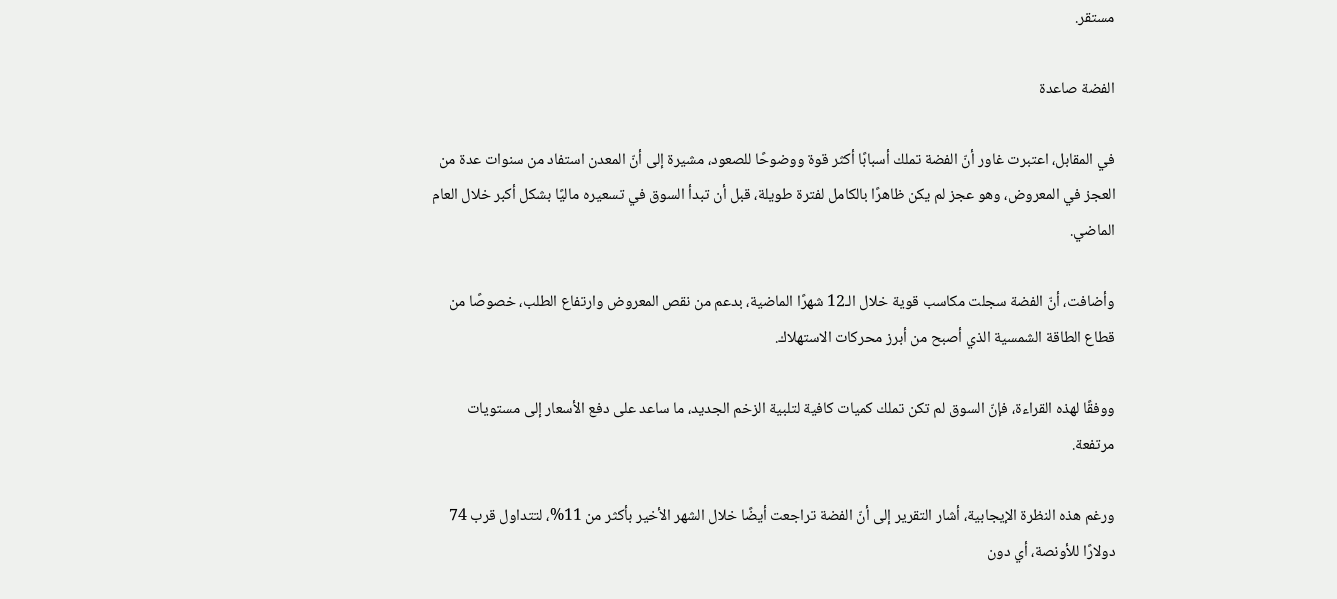مستقر.

الفضة صاعدة

في المقابل، اعتبرت غاور أنّ الفضة تملك أسبابًا أكثر قوة ووضوحًا للصعود، مشيرة إلى أنّ المعدن استفاد من سنوات عدة من العجز في المعروض، وهو عجز لم يكن ظاهرًا بالكامل لفترة طويلة، قبل أن تبدأ السوق في تسعيره ماليًا بشكل أكبر خلال العام الماضي.

وأضافت، أنّ الفضة سجلت مكاسب قوية خلال الـ12 شهرًا الماضية، بدعم من نقص المعروض وارتفاع الطلب، خصوصًا من قطاع الطاقة الشمسية الذي أصبح من أبرز محركات الاستهلاك.

ووفقًا لهذه القراءة، فإنّ السوق لم تكن تملك كميات كافية لتلبية الزخم الجديد، ما ساعد على دفع الأسعار إلى مستويات مرتفعة.

ورغم هذه النظرة الإيجابية، أشار التقرير إلى أنّ الفضة تراجعت أيضًا خلال الشهر الأخير بأكثر من 11%، لتتداول قرب 74 دولارًا للأونصة، أي دون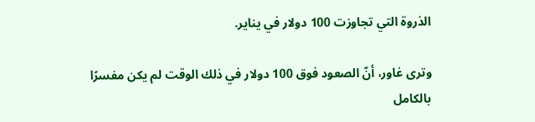الذروة التي تجاوزت 100 دولار في يناير.

وترى غاور، أنّ الصعود فوق 100 دولار في ذلك الوقت لم يكن مفسرًا بالكامل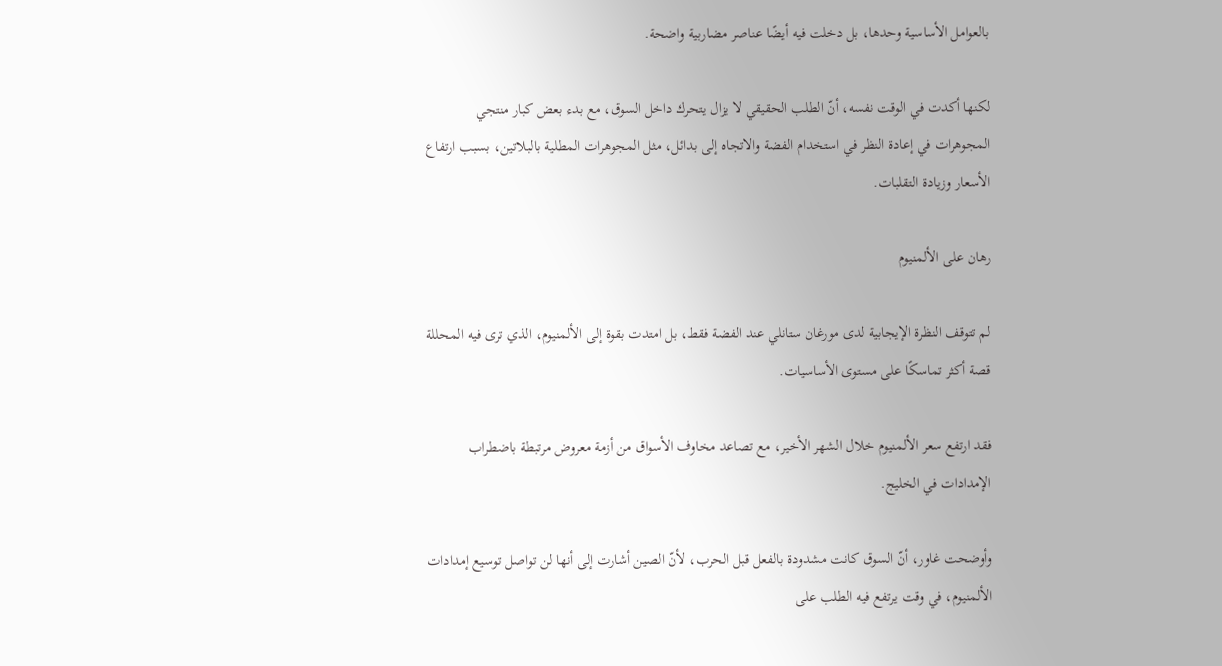بالعوامل الأساسية وحدها، بل دخلت فيه أيضًا عناصر مضاربية واضحة.

لكنها أكدت في الوقت نفسه، أنّ الطلب الحقيقي لا يزال يتحرك داخل السوق، مع بدء بعض كبار منتجي المجوهرات في إعادة النظر في استخدام الفضة والاتجاه إلى بدائل، مثل المجوهرات المطلية بالبلاتين، بسبب ارتفاع الأسعار وزيادة التقلبات.

رهان على الألمنيوم

لم تتوقف النظرة الإيجابية لدى مورغان ستانلي عند الفضة فقط، بل امتدت بقوة إلى الألمنيوم، الذي ترى فيه المحللة قصة أكثر تماسكًا على مستوى الأساسيات.

فقد ارتفع سعر الألمنيوم خلال الشهر الأخير، مع تصاعد مخاوف الأسواق من أزمة معروض مرتبطة باضطراب الإمدادات في الخليج.

وأوضحت غاور، أنّ السوق كانت مشدودة بالفعل قبل الحرب، لأنّ الصين أشارت إلى أنها لن تواصل توسيع إمدادات الألمنيوم، في وقت يرتفع فيه الطلب على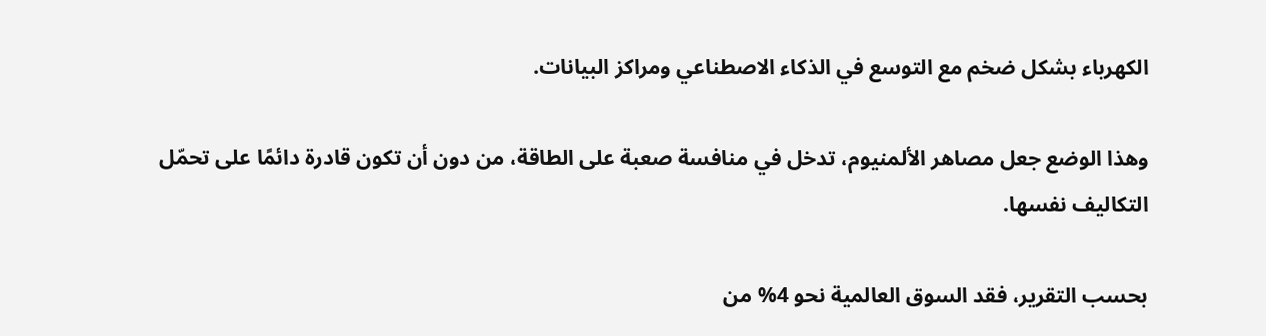الكهرباء بشكل ضخم مع التوسع في الذكاء الاصطناعي ومراكز البيانات.

وهذا الوضع جعل مصاهر الألمنيوم، تدخل في منافسة صعبة على الطاقة، من دون أن تكون قادرة دائمًا على تحمّل التكاليف نفسها.

بحسب التقرير، فقد السوق العالمية نحو 4% من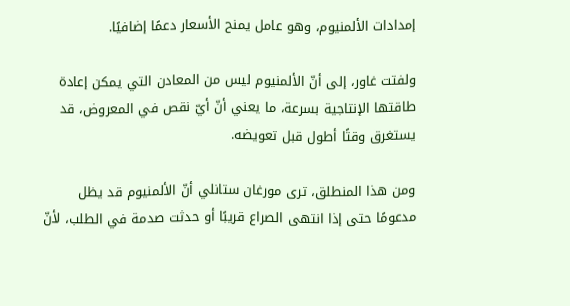إمدادات الألمنيوم، وهو عامل يمنح الأسعار دعمًا إضافيًا.

ولفتت غاور، إلى أنّ الألمنيوم ليس من المعادن التي يمكن إعادة طاقتها الإنتاجية بسرعة، ما يعني أنّ أيّ نقص في المعروض، قد يستغرق وقتًا أطول قبل تعويضه.

ومن هذا المنطلق، ترى مورغان ستانلي أنّ الألمنيوم قد يظل مدعومًا حتى إذا انتهى الصراع قريبًا أو حدثت صدمة في الطلب، لأنّ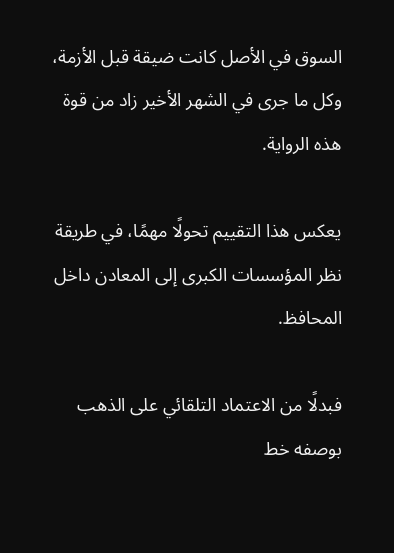السوق في الأصل كانت ضيقة قبل الأزمة، وكل ما جرى في الشهر الأخير زاد من قوة هذه الرواية.

يعكس هذا التقييم تحولًا مهمًا، في طريقة نظر المؤسسات الكبرى إلى المعادن داخل المحافظ.

فبدلًا من الاعتماد التلقائي على الذهب بوصفه خط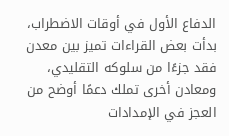الدفاع الأول في أوقات الاضطراب، بدأت بعض القراءات تميز بين معدن فقد جزءًا من سلوكه التقليدي، ومعادن أخرى تملك دعمًا أوضح من العجز في الإمدادات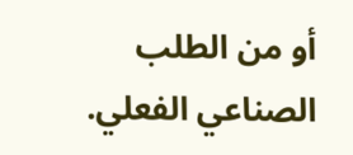أو من الطلب الصناعي الفعلي.